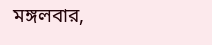মঙ্গলবার,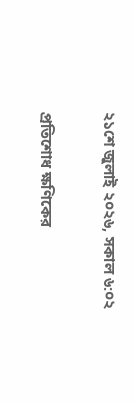২১শে জুলাই ২০২৬, সকাল ৬:০২

প্রতিশোধ ক্ষণিকের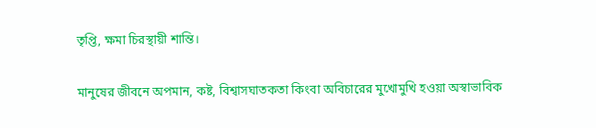তৃপ্তি, ক্ষমা চিরস্থায়ী শান্তি।

মানুষের জীবনে অপমান, কষ্ট, বিশ্বাসঘাতকতা কিংবা অবিচারের মুখোমুখি হওয়া অস্বাভাবিক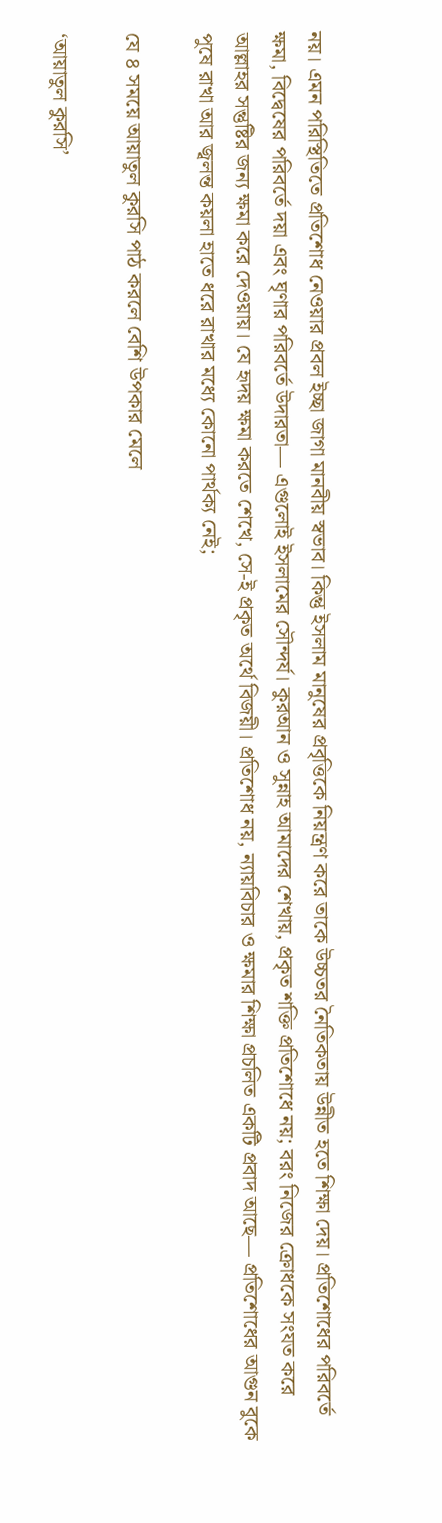নয়। এমন পরিস্থিতিতে প্রতিশোধ নেওয়ার প্রবল ইচ্ছা জাগা মানবীয় স্বভাব। কিন্তু ইসলাম মানুষের প্রবৃত্তিকে নিয়ন্ত্রণ করে তাকে উচ্চতর নৈতিকতায় উন্নীত হতে শিক্ষা দেয়। প্রতিশোধের পরিবর্তে ক্ষমা, বিদ্বেষের পরিবর্তে দয়া এবং ঘৃণার পরিবর্তে উদারতা— এগুলোই ইসলামের সৌন্দর্য। কুরআন ও সুন্নাহ আমাদের শেখায়, প্রকৃত শক্তি প্রতিশোধে নয়; বরং নিজের ক্রোধকে সংযত করে আল্লাহর সন্তুষ্টির জন্য ক্ষমা করে দেওয়ায়। যে হৃদয় ক্ষমা করতে শেখে, সে-ই প্রকৃত অর্থে বিজয়ী। প্রতিশোধ নয়, ন্যায়বিচার ও ক্ষমার শিক্ষা প্রচলিত একটি প্রবাদ আছে— প্রতিশোধের আগুন বুকে পুষে রাখা আর জ্বলন্ত কয়লা হাতে ধরে রাখার মধ্যে কোনো পার্থক্য নেই;

যে ৪ সময়ে আয়াতুল কুরসি পাঠ করলে বেশি উপকার মেলে

‘আয়াতুল কুরসি’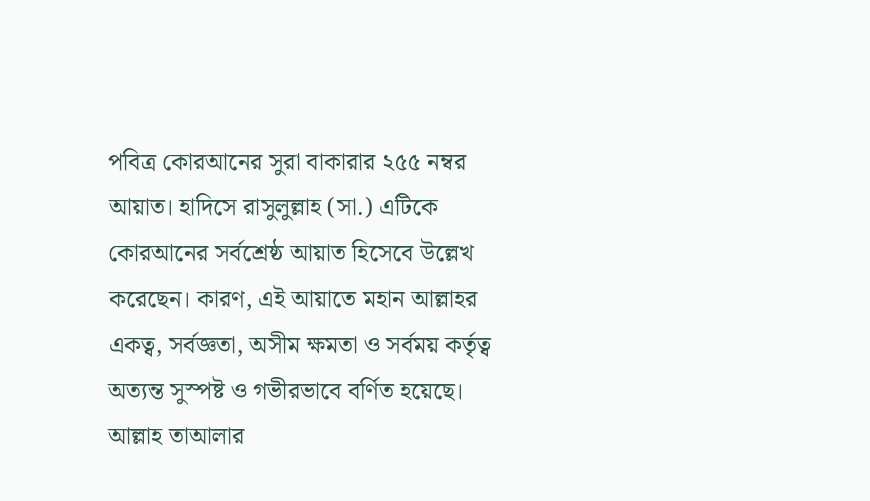পবিত্র কোরআনের সুরা বাকারার ২৫৫ নম্বর আয়াত। হাদিসে রাসুলুল্লাহ (সা.) এটিকে কোরআনের সর্বশ্রেষ্ঠ আয়াত হিসেবে উল্লেখ করেছেন। কারণ, এই আয়াতে মহান আল্লাহর একত্ব, সর্বজ্ঞতা, অসীম ক্ষমতা ও সর্বময় কর্তৃত্ব অত্যন্ত সুস্পষ্ট ও গভীরভাবে বর্ণিত হয়েছে। আল্লাহ তাআলার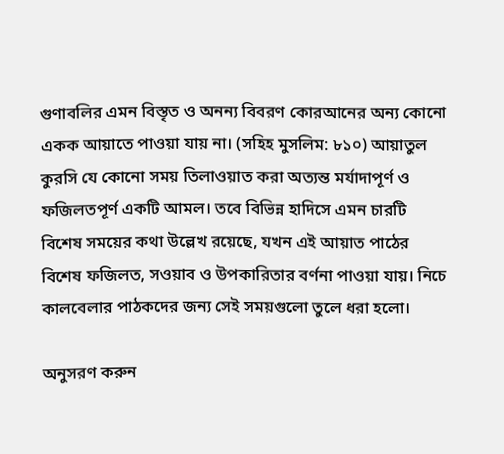গুণাবলির এমন বিস্তৃত ও অনন্য বিবরণ কোরআনের অন্য কোনো একক আয়াতে পাওয়া যায় না। (সহিহ মুসলিম: ৮১০) আয়াতুল কুরসি যে কোনো সময় তিলাওয়াত করা অত্যন্ত মর্যাদাপূর্ণ ও ফজিলতপূর্ণ একটি আমল। তবে বিভিন্ন হাদিসে এমন চারটি বিশেষ সময়ের কথা উল্লেখ রয়েছে, যখন এই আয়াত পাঠের বিশেষ ফজিলত, সওয়াব ও উপকারিতার বর্ণনা পাওয়া যায়। নিচে কালবেলার পাঠকদের জন্য সেই সময়গুলো তুলে ধরা হলো।

অনুসরণ করুন